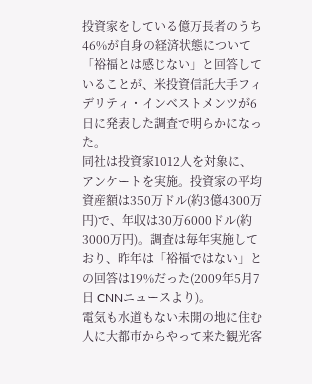投資家をしている億万長者のうち46%が自身の経済状態について「裕福とは感じない」と回答していることが、米投資信託大手フィデリティ・インベストメンツが6日に発表した調査で明らかになった。
同社は投資家1012人を対象に、アンケートを実施。投資家の平均資産額は350万ドル(約3億4300万円)で、年収は30万6000ドル(約3000万円)。調査は毎年実施しており、昨年は「裕福ではない」との回答は19%だった(2009年5月7日 CNNニュースより)。
電気も水道もない未開の地に住む人に大都市からやって来た観光客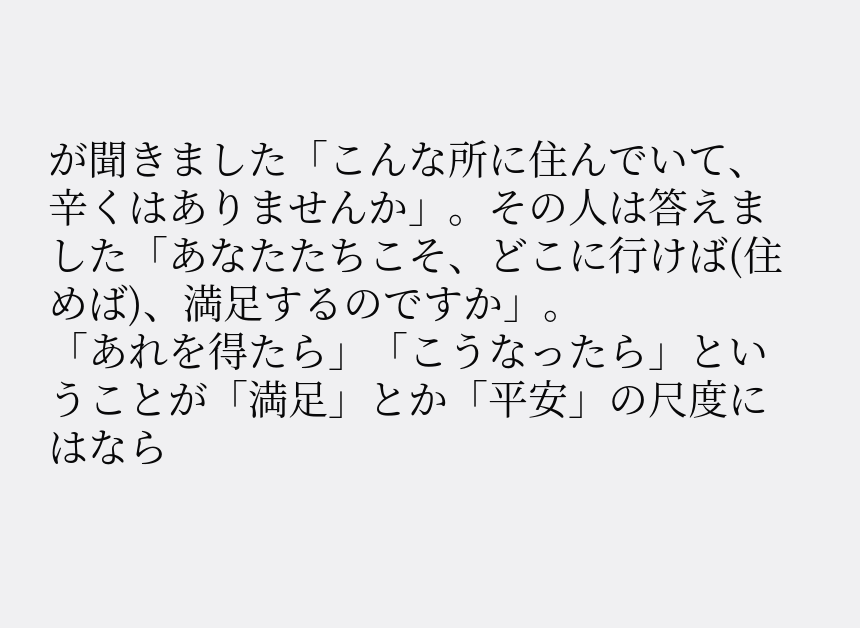が聞きました「こんな所に住んでいて、辛くはありませんか」。その人は答えました「あなたたちこそ、どこに行けば(住めば)、満足するのですか」。
「あれを得たら」「こうなったら」ということが「満足」とか「平安」の尺度にはなら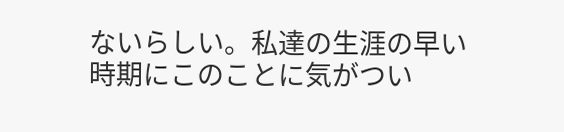ないらしい。私達の生涯の早い時期にこのことに気がつい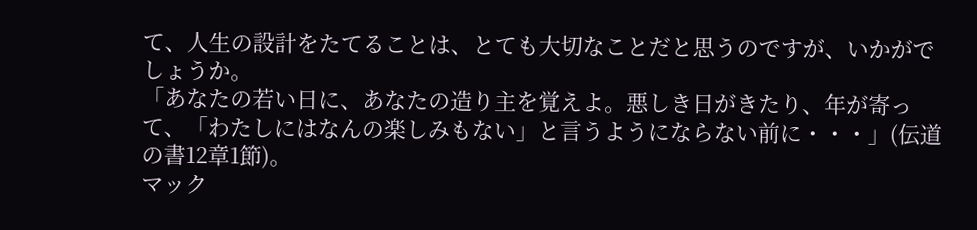て、人生の設計をたてることは、とても大切なことだと思うのですが、いかがでしょうか。
「あなたの若い日に、あなたの造り主を覚えよ。悪しき日がきたり、年が寄って、「わたしにはなんの楽しみもない」と言うようにならない前に・・・」(伝道の書12章1節)。
マック